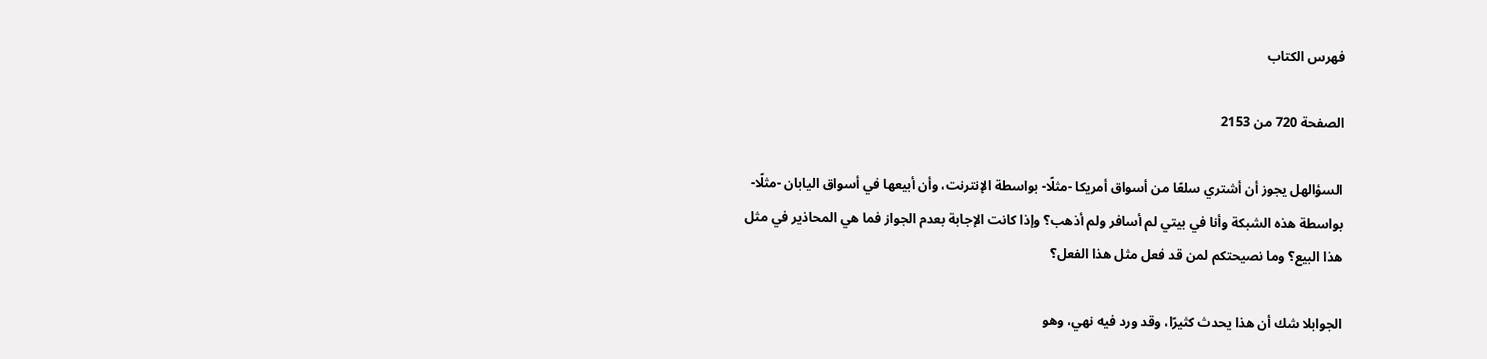فهرس الكتاب

الصفحة 720 من 2153

السؤالهل يجوز أن أشتري سلعًا من أسواق أمريكا -مثلًا- بواسطة الإنترنت، وأن أبيعها في أسواق اليابان -مثلًا- بواسطة هذه الشبكة وأنا في بيتي لم أسافر ولم أذهب؟ وإذا كانت الإجابة بعدم الجواز فما هي المحاذير في مثل هذا البيع؟ وما نصيحتكم لمن قد فعل مثل هذا الفعل؟

الجوابلا شك أن هذا يحدث كثيرًا، وقد ورد فيه نهي، وهو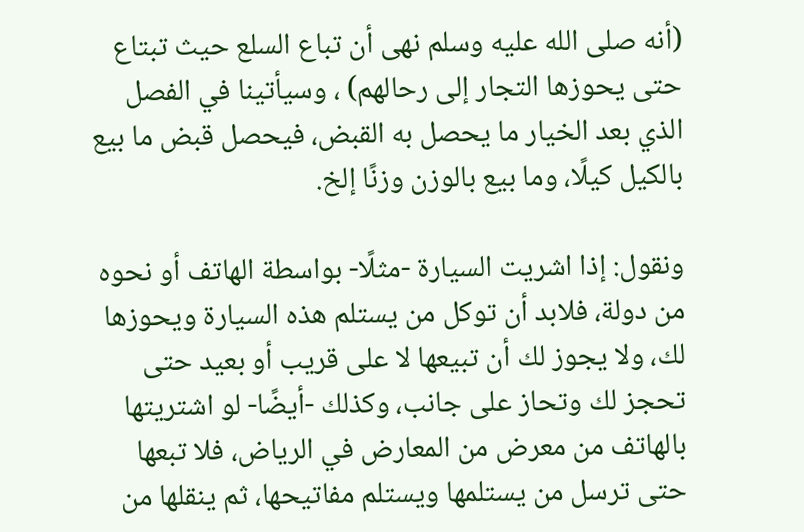(أنه صلى الله عليه وسلم نهى أن تباع السلع حيث تبتاع حتى يحوزها التجار إلى رحالهم) ، وسيأتينا في الفصل الذي بعد الخيار ما يحصل به القبض، فيحصل قبض ما بيع بالكيل كيلًا، وما بيع بالوزن وزنًا إلخ.

ونقول: إذا اشريت السيارة -مثلًا- بواسطة الهاتف أو نحوه من دولة، فلابد أن توكل من يستلم هذه السيارة ويحوزها لك، ولا يجوز لك أن تبيعها لا على قريب أو بعيد حتى تحجز لك وتحاز على جانب، وكذلك -أيضًا- لو اشتريتها بالهاتف من معرض من المعارض في الرياض، فلا تبعها حتى ترسل من يستلمها ويستلم مفاتيحها، ثم ينقلها من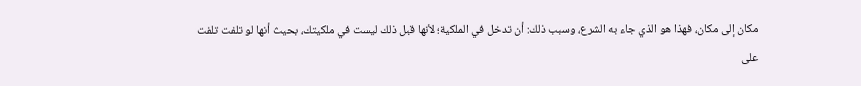مكان إلى مكان، فهذا هو الذي جاء به الشرع، وسبب ذلك: أن تدخل في الملكية؛ لأنها قبل ذلك ليست في ملكيتك، بحيث أنها لو تلفت تلفت على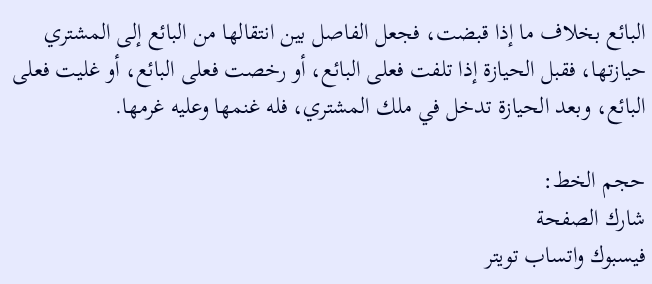البائع بخلاف ما إذا قبضت، فجعل الفاصل بين انتقالها من البائع إلى المشتري حيازتها، فقبل الحيازة إذا تلفت فعلى البائع، أو رخصت فعلى البائع، أو غليت فعلى البائع، وبعد الحيازة تدخل في ملك المشتري، فله غنمها وعليه غرمها.

حجم الخط:
شارك الصفحة
فيسبوك واتساب تويتر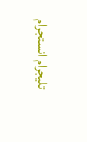تليجرام انستجرام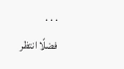. . .
فضلًا انتظر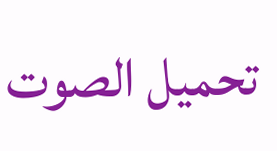تحميل الصوت